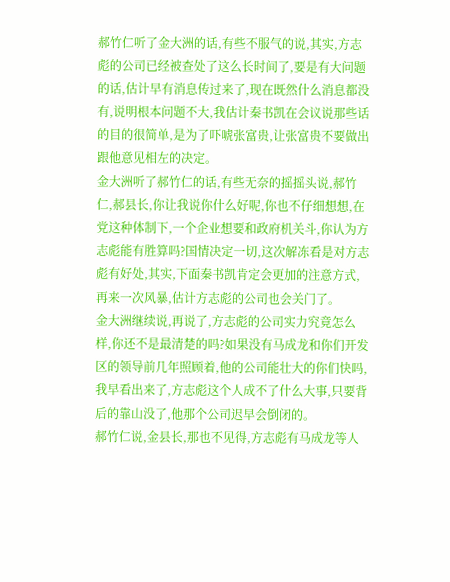郝竹仁听了金大洲的话,有些不服气的说,其实,方志彪的公司已经被查处了这么长时间了,要是有大问题的话,估计早有消息传过来了,现在既然什么消息都没有,说明根本问题不大,我估计秦书凯在会议说那些话的目的很简单,是为了吓唬张富贵,让张富贵不要做出跟他意见相左的决定。
金大洲听了郝竹仁的话,有些无奈的摇摇头说,郝竹仁,郝县长,你让我说你什么好呢,你也不仔细想想,在党这种体制下,一个企业想要和政府机关斗,你认为方志彪能有胜算吗?国情决定一切,这次解冻看是对方志彪有好处,其实,下面秦书凯肯定会更加的注意方式,再来一次风暴,估计方志彪的公司也会关门了。
金大洲继续说,再说了,方志彪的公司实力究竟怎么样,你还不是最清楚的吗?如果没有马成龙和你们开发区的领导前几年照顾着,他的公司能壮大的你们快吗,我早看出来了,方志彪这个人成不了什么大事,只要背后的靠山没了,他那个公司迟早会倒闭的。
郝竹仁说,金县长,那也不见得,方志彪有马成龙等人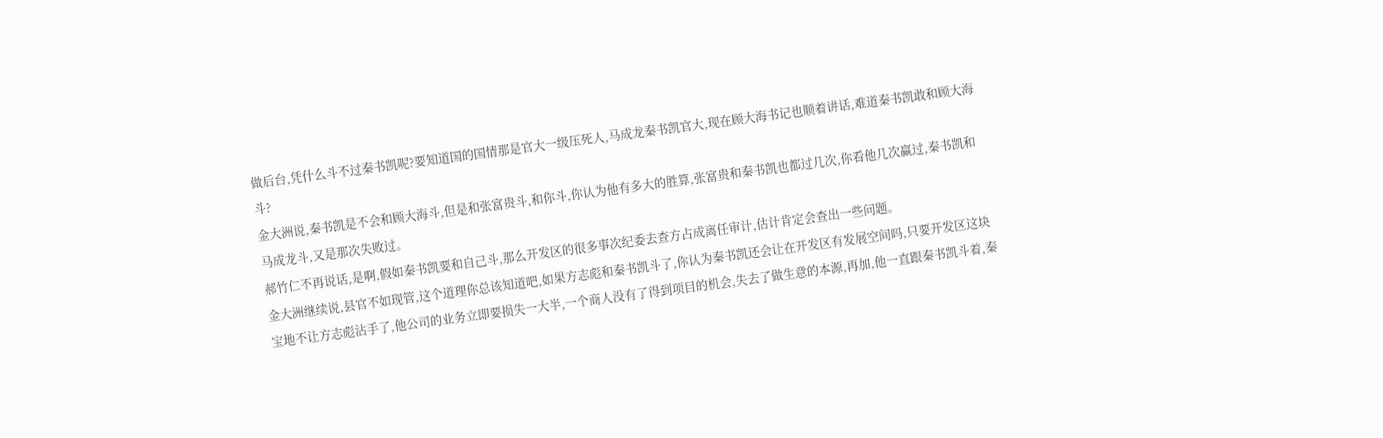做后台,凭什么斗不过秦书凯呢?要知道国的国情那是官大一级压死人,马成龙秦书凯官大,现在顾大海书记也顺着讲话,难道秦书凯敢和顾大海斗?
金大洲说,秦书凯是不会和顾大海斗,但是和张富贵斗,和你斗,你认为他有多大的胜算,张富贵和秦书凯也都过几次,你看他几次赢过,秦书凯和马成龙斗,又是那次失败过。
郝竹仁不再说话,是啊,假如秦书凯要和自己斗,那么开发区的很多事次纪委去查方占成离任审计,估计肯定会查出一些问题。
金大洲继续说,县官不如现管,这个道理你总该知道吧,如果方志彪和秦书凯斗了,你认为秦书凯还会让在开发区有发展空间吗,只要开发区这块宝地不让方志彪沾手了,他公司的业务立即要损失一大半,一个商人没有了得到项目的机会,失去了做生意的本源,再加,他一直跟秦书凯斗着,秦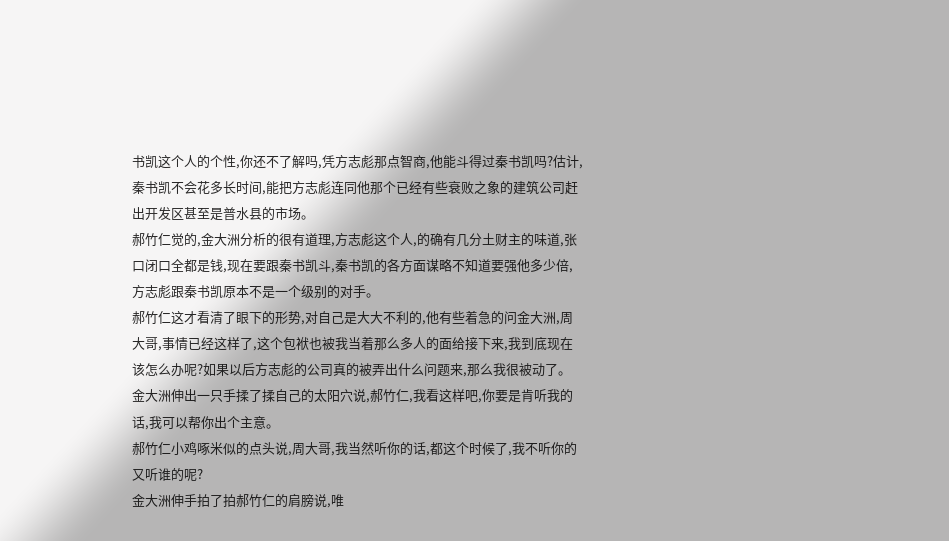书凯这个人的个性,你还不了解吗,凭方志彪那点智商,他能斗得过秦书凯吗?估计,秦书凯不会花多长时间,能把方志彪连同他那个已经有些衰败之象的建筑公司赶出开发区甚至是普水县的市场。
郝竹仁觉的,金大洲分析的很有道理,方志彪这个人,的确有几分土财主的味道,张口闭口全都是钱,现在要跟秦书凯斗,秦书凯的各方面谋略不知道要强他多少倍,方志彪跟秦书凯原本不是一个级别的对手。
郝竹仁这才看清了眼下的形势,对自己是大大不利的,他有些着急的问金大洲,周大哥,事情已经这样了,这个包袱也被我当着那么多人的面给接下来,我到底现在该怎么办呢?如果以后方志彪的公司真的被弄出什么问题来,那么我很被动了。
金大洲伸出一只手揉了揉自己的太阳穴说,郝竹仁,我看这样吧,你要是肯听我的话,我可以帮你出个主意。
郝竹仁小鸡啄米似的点头说,周大哥,我当然听你的话,都这个时候了,我不听你的又听谁的呢?
金大洲伸手拍了拍郝竹仁的肩膀说,唯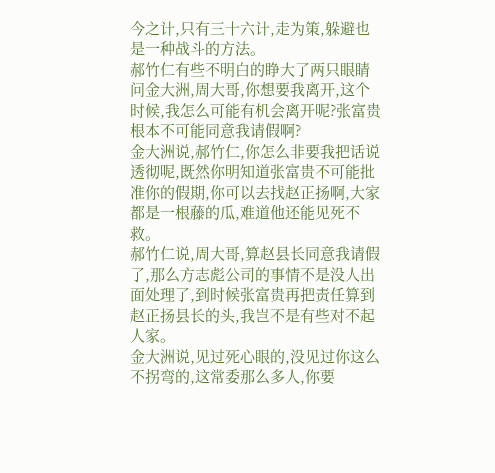今之计,只有三十六计,走为策,躲避也是一种战斗的方法。
郝竹仁有些不明白的睁大了两只眼睛问金大洲,周大哥,你想要我离开,这个时候,我怎么可能有机会离开呢?张富贵根本不可能同意我请假啊?
金大洲说,郝竹仁,你怎么非要我把话说透彻呢,既然你明知道张富贵不可能批准你的假期,你可以去找赵正扬啊,大家都是一根藤的瓜,难道他还能见死不救。
郝竹仁说,周大哥,算赵县长同意我请假了,那么方志彪公司的事情不是没人出面处理了,到时候张富贵再把责任算到赵正扬县长的头,我岂不是有些对不起人家。
金大洲说,见过死心眼的,没见过你这么不拐弯的,这常委那么多人,你要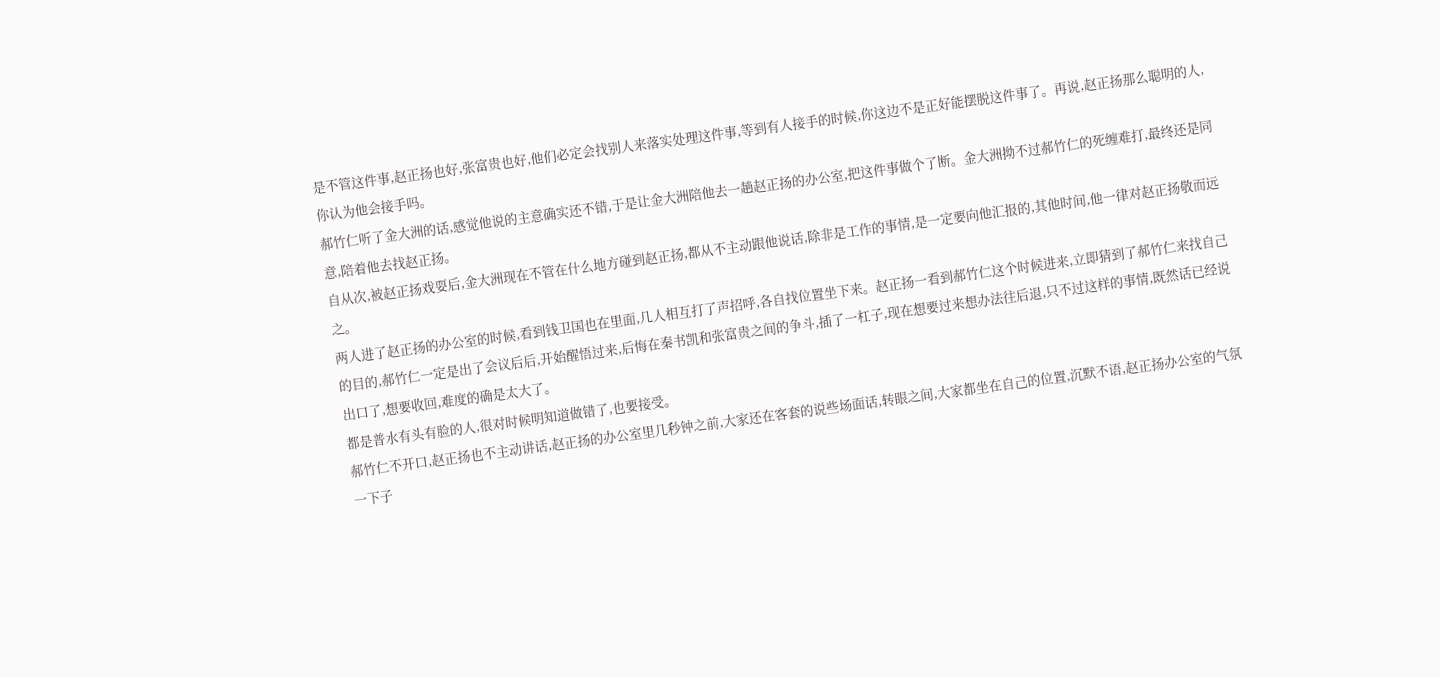是不管这件事,赵正扬也好,张富贵也好,他们必定会找别人来落实处理这件事,等到有人接手的时候,你这边不是正好能摆脱这件事了。再说,赵正扬那么聪明的人,你认为他会接手吗。
郝竹仁听了金大洲的话,感觉他说的主意确实还不错,于是让金大洲陪他去一趟赵正扬的办公室,把这件事做个了断。金大洲拗不过郝竹仁的死缠难打,最终还是同意,陪着他去找赵正扬。
自从次,被赵正扬戏耍后,金大洲现在不管在什么地方碰到赵正扬,都从不主动跟他说话,除非是工作的事情,是一定要向他汇报的,其他时间,他一律对赵正扬敬而远之。
两人进了赵正扬的办公室的时候,看到钱卫国也在里面,几人相互打了声招呼,各自找位置坐下来。赵正扬一看到郝竹仁这个时候进来,立即猜到了郝竹仁来找自己的目的,郝竹仁一定是出了会议后后,开始醒悟过来,后悔在秦书凯和张富贵之间的争斗,插了一杠子,现在想要过来想办法往后退,只不过这样的事情,既然话已经说出口了,想要收回,难度的确是太大了。
都是普水有头有脸的人,很对时候明知道做错了,也要接受。
郝竹仁不开口,赵正扬也不主动讲话,赵正扬的办公室里几秒钟之前,大家还在客套的说些场面话,转眼之间,大家都坐在自己的位置,沉默不语,赵正扬办公室的气氛一下子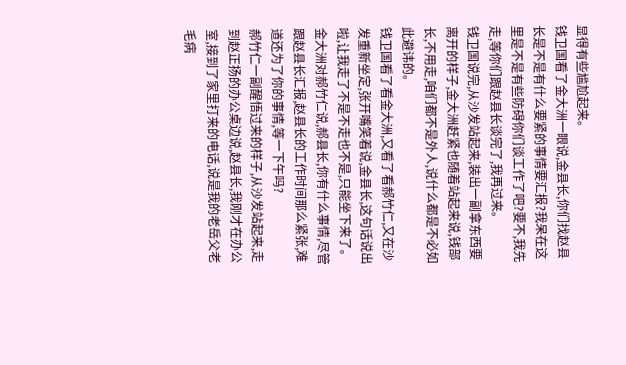显得有些尴尬起来。
钱卫国看了金大洲一眼说,金县长,你们找赵县长是不是有什么要紧的事情要汇报?我呆在这里是不是有些防碍你们谈工作了吧?要不,我先走,等你们跟赵县长谈完了,我再过来。
钱卫国说完,从沙发站起来,装出一副拿东西要离开的样子,金大洲赶紧也随着站起来说,钱部长,不用走,咱们都不是外人,说什么都是不必如此避讳的。
钱卫国看了看金大洲,又看了看郝竹仁,又在沙发重新坐定,张开嘴笑着说,金县长,这句话说出啦,让我走了不是不走也不是,只能坐下来了。
金大洲对郝竹仁说,郝县长,你有什么事情,尽管跟赵县长汇报,赵县长的工作时间那么紧张,难道还为了你的事情,等一下午吗?
郝竹仁一副醒悟过来的样子,从沙发站起来,走到赵正扬的办公桌边说,赵县长,我刚才在办公室,接到了家里打来的电话,说是我的老岳父老毛病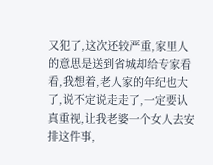又犯了,这次还较严重,家里人的意思是送到省城却给专家看看,我想着,老人家的年纪也大了,说不定说走走了,一定要认真重视,让我老婆一个女人去安排这件事,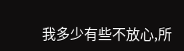我多少有些不放心,所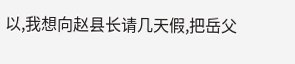以,我想向赵县长请几天假,把岳父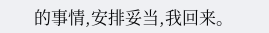的事情,安排妥当,我回来。